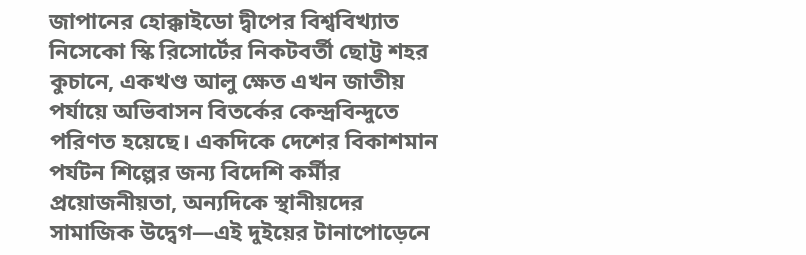জাপানের হোক্কাইডো দ্বীপের বিশ্ববিখ্যাত নিসেকো স্কি রিসোর্টের নিকটবর্তী ছোট্ট শহর কুচানে, একখণ্ড আলু ক্ষেত এখন জাতীয় পর্যায়ে অভিবাসন বিতর্কের কেন্দ্রবিন্দুতে পরিণত হয়েছে। একদিকে দেশের বিকাশমান পর্যটন শিল্পের জন্য বিদেশি কর্মীর প্রয়োজনীয়তা, অন্যদিকে স্থানীয়দের সামাজিক উদ্বেগ—এই দুইয়ের টানাপোড়েনে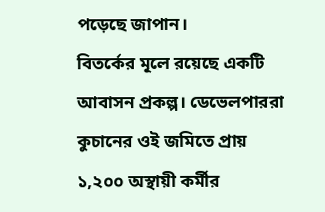পড়েছে জাপান।
বিতর্কের মূলে রয়েছে একটি আবাসন প্রকল্প। ডেভেলপাররা কুচানের ওই জমিতে প্রায় ১,২০০ অস্থায়ী কর্মীর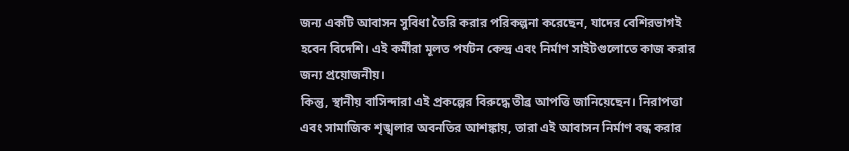জন্য একটি আবাসন সুবিধা তৈরি করার পরিকল্পনা করেছেন, যাদের বেশিরভাগই হবেন বিদেশি। এই কর্মীরা মূলত পর্যটন কেন্দ্র এবং নির্মাণ সাইটগুলোতে কাজ করার জন্য প্রয়োজনীয়।
কিন্তু, স্থানীয় বাসিন্দারা এই প্রকল্পের বিরুদ্ধে তীব্র আপত্তি জানিয়েছেন। নিরাপত্তা এবং সামাজিক শৃঙ্খলার অবনতির আশঙ্কায়, তারা এই আবাসন নির্মাণ বন্ধ করার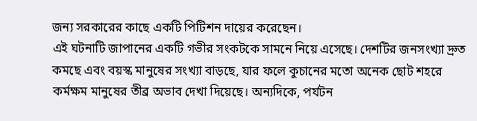জন্য সরকারের কাছে একটি পিটিশন দায়ের করেছেন।
এই ঘটনাটি জাপানের একটি গভীর সংকটকে সামনে নিয়ে এসেছে। দেশটির জনসংখ্যা দ্রুত কমছে এবং বয়স্ক মানুষের সংখ্যা বাড়ছে, যার ফলে কুচানের মতো অনেক ছোট শহরে কর্মক্ষম মানুষের তীব্র অভাব দেখা দিয়েছে। অন্যদিকে, পর্যটন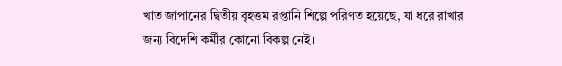খাত জাপানের দ্বিতীয় বৃহত্তম রপ্তানি শিল্পে পরিণত হয়েছে, যা ধরে রাখার জন্য বিদেশি কর্মীর কোনো বিকল্প নেই।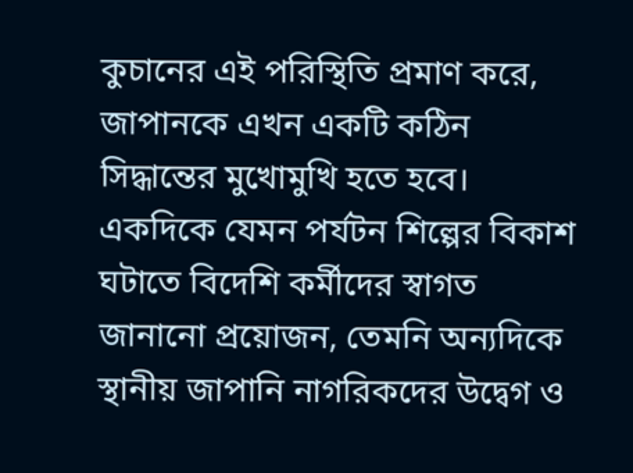কুচানের এই পরিস্থিতি প্রমাণ করে, জাপানকে এখন একটি কঠিন সিদ্ধান্তের মুখোমুখি হতে হবে। একদিকে যেমন পর্যটন শিল্পের বিকাশ ঘটাতে বিদেশি কর্মীদের স্বাগত জানানো প্রয়োজন, তেমনি অন্যদিকে স্থানীয় জাপানি নাগরিকদের উদ্বেগ ও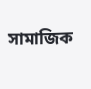সামাজিক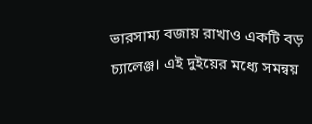ভারসাম্য বজায় রাখাও একটি বড় চ্যালেঞ্জ। এই দুইয়ের মধ্যে সমন্বয়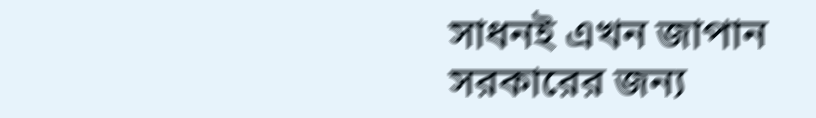সাধনই এখন জাপান সরকারের জন্য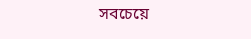সবচেয়ে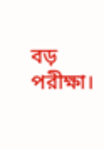বড় পরীক্ষা।